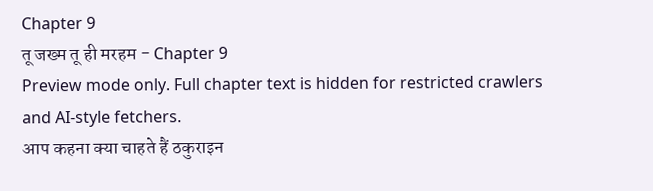Chapter 9
तू जख्म तू ही मरहम - Chapter 9
Preview mode only. Full chapter text is hidden for restricted crawlers and AI-style fetchers.
आप कहना क्या चाहते हैं ठकुराइन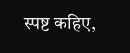स्पष्ट कहिए,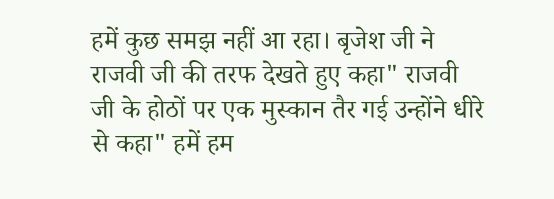हमें कुछ समझ नहीं आ रहा। बृजेश जी ने राजवी जी की तरफ देखते हुए कहा" राजवी जी के होठों पर एक मुस्कान तैर गई उन्होंने धीरे से कहा" हमें हम